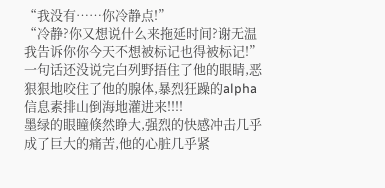“我没有……你冷静点!”
“冷静?你又想说什么来拖延时间?谢无温我告诉你你今天不想被标记也得被标记!”一句话还没说完白列野捂住了他的眼睛,恶狠狠地咬住了他的腺体,暴烈狂躁的alpha信息素排山倒海地灌进来!!!!
墨绿的眼瞳倏然睁大,强烈的快感冲击几乎成了巨大的痛苦,他的心脏几乎紧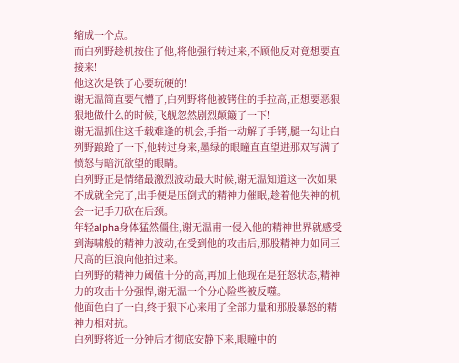缩成一个点。
而白列野趁机按住了他,将他强行转过来,不顾他反对竟想要直接来!
他这次是铁了心要玩硬的!
谢无温简直要气懵了,白列野将他被铐住的手拉高,正想要恶狠狠地做什么的时候,飞舰忽然剧烈颠簸了一下!
谢无温抓住这千载难逢的机会,手指一动解了手铐,腿一勾让白列野踉跄了一下,他转过身来,墨绿的眼瞳直直望进那双写满了愤怒与暗沉欲望的眼睛。
白列野正是情绪最激烈波动最大时候,谢无温知道这一次如果不成就全完了,出手便是压倒式的精神力催眠,趁着他失神的机会一记手刀砍在后颈。
年轻alpha身体猛然僵住,谢无温甫一侵入他的精神世界就感受到海啸般的精神力波动,在受到他的攻击后,那股精神力如同三尺高的巨浪向他拍过来。
白列野的精神力阈值十分的高,再加上他现在是狂怒状态,精神力的攻击十分强悍,谢无温一个分心险些被反噬。
他面色白了一白,终于狠下心来用了全部力量和那股暴怒的精神力相对抗。
白列野将近一分钟后才彻底安静下来,眼瞳中的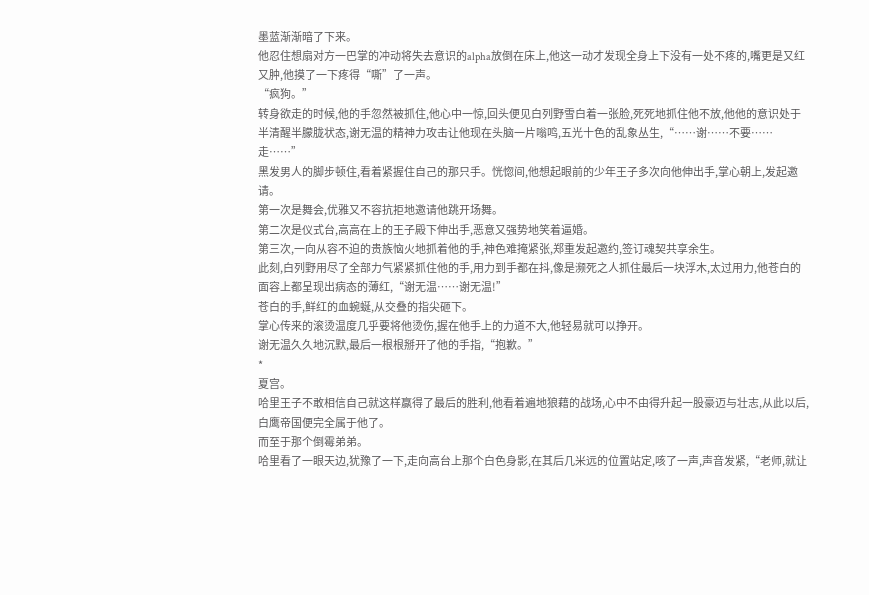墨蓝渐渐暗了下来。
他忍住想扇对方一巴掌的冲动将失去意识的alpha放倒在床上,他这一动才发现全身上下没有一处不疼的,嘴更是又红又肿,他摸了一下疼得“嘶”了一声。
“疯狗。”
转身欲走的时候,他的手忽然被抓住,他心中一惊,回头便见白列野雪白着一张脸,死死地抓住他不放,他他的意识处于半清醒半朦胧状态,谢无温的精神力攻击让他现在头脑一片嗡鸣,五光十色的乱象丛生,“……谢……不要……走……”
黑发男人的脚步顿住,看着紧握住自己的那只手。恍惚间,他想起眼前的少年王子多次向他伸出手,掌心朝上,发起邀请。
第一次是舞会,优雅又不容抗拒地邀请他跳开场舞。
第二次是仪式台,高高在上的王子殿下伸出手,恶意又强势地笑着逼婚。
第三次,一向从容不迫的贵族恼火地抓着他的手,神色难掩紧张,郑重发起邀约,签订魂契共享余生。
此刻,白列野用尽了全部力气紧紧抓住他的手,用力到手都在抖,像是濒死之人抓住最后一块浮木,太过用力,他苍白的面容上都呈现出病态的薄红,“谢无温……谢无温!”
苍白的手,鲜红的血蜿蜒,从交叠的指尖砸下。
掌心传来的滚烫温度几乎要将他烫伤,握在他手上的力道不大,他轻易就可以挣开。
谢无温久久地沉默,最后一根根掰开了他的手指,“抱歉。”
*
夏宫。
哈里王子不敢相信自己就这样赢得了最后的胜利,他看着遍地狼藉的战场,心中不由得升起一股豪迈与壮志,从此以后,白鹰帝国便完全属于他了。
而至于那个倒霉弟弟。
哈里看了一眼天边,犹豫了一下,走向高台上那个白色身影,在其后几米远的位置站定,咳了一声,声音发紧,“老师,就让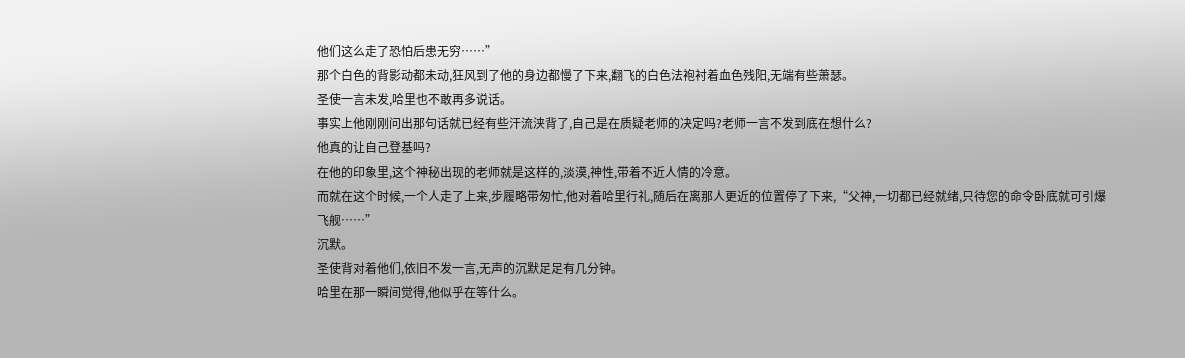他们这么走了恐怕后患无穷……”
那个白色的背影动都未动,狂风到了他的身边都慢了下来,翻飞的白色法袍衬着血色残阳,无端有些萧瑟。
圣使一言未发,哈里也不敢再多说话。
事实上他刚刚问出那句话就已经有些汗流浃背了,自己是在质疑老师的决定吗?老师一言不发到底在想什么?
他真的让自己登基吗?
在他的印象里,这个神秘出现的老师就是这样的,淡漠,神性,带着不近人情的冷意。
而就在这个时候,一个人走了上来,步履略带匆忙,他对着哈里行礼,随后在离那人更近的位置停了下来,“父神,一切都已经就绪,只待您的命令卧底就可引爆飞舰……”
沉默。
圣使背对着他们,依旧不发一言,无声的沉默足足有几分钟。
哈里在那一瞬间觉得,他似乎在等什么。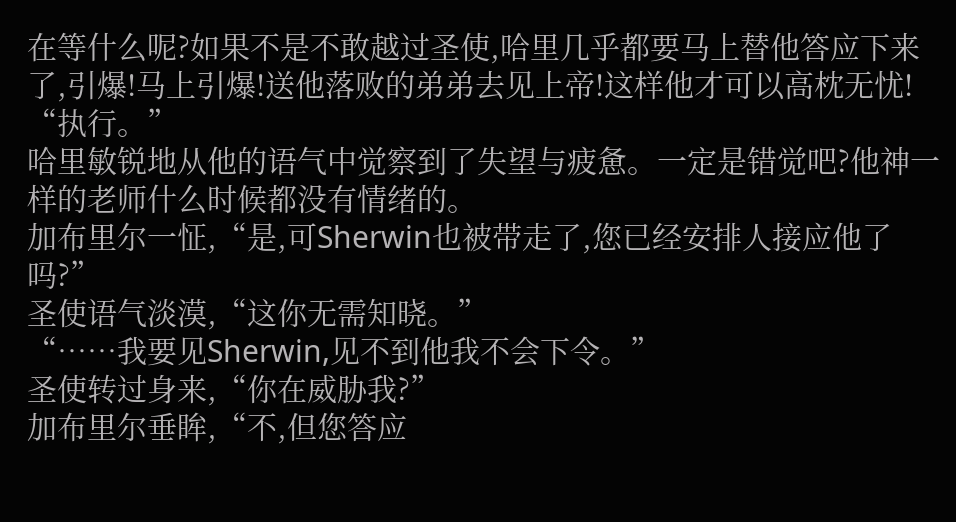在等什么呢?如果不是不敢越过圣使,哈里几乎都要马上替他答应下来了,引爆!马上引爆!送他落败的弟弟去见上帝!这样他才可以高枕无忧!
“执行。”
哈里敏锐地从他的语气中觉察到了失望与疲惫。一定是错觉吧?他神一样的老师什么时候都没有情绪的。
加布里尔一怔,“是,可Sherwin也被带走了,您已经安排人接应他了吗?”
圣使语气淡漠,“这你无需知晓。”
“……我要见Sherwin,见不到他我不会下令。”
圣使转过身来,“你在威胁我?”
加布里尔垂眸,“不,但您答应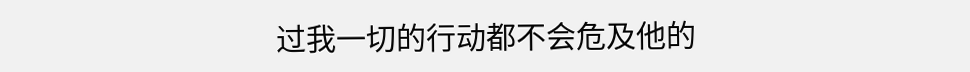过我一切的行动都不会危及他的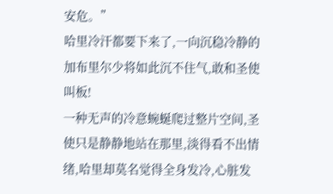安危。”
哈里冷汗都要下来了,一向沉稳冷静的加布里尔少将如此沉不住气,敢和圣使叫板!
一种无声的冷意蜿蜒爬过整片空间,圣使只是静静地站在那里,淡得看不出情绪,哈里却莫名觉得全身发冷,心脏发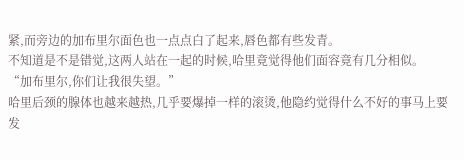紧,而旁边的加布里尔面色也一点点白了起来,唇色都有些发青。
不知道是不是错觉,这两人站在一起的时候,哈里竟觉得他们面容竟有几分相似。
“加布里尔,你们让我很失望。”
哈里后颈的腺体也越来越热,几乎要爆掉一样的滚烫,他隐约觉得什么不好的事马上要发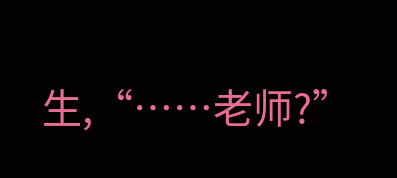生,“……老师?”